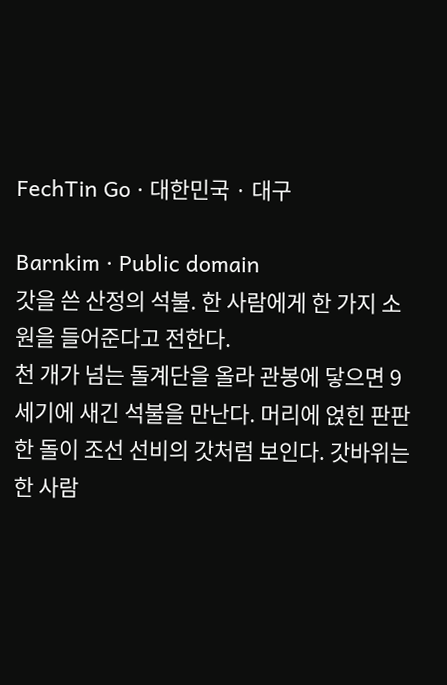FechTin Go · 대한민국 · 대구

Barnkim · Public domain
갓을 쓴 산정의 석불. 한 사람에게 한 가지 소원을 들어준다고 전한다.
천 개가 넘는 돌계단을 올라 관봉에 닿으면 9세기에 새긴 석불을 만난다. 머리에 얹힌 판판한 돌이 조선 선비의 갓처럼 보인다. 갓바위는 한 사람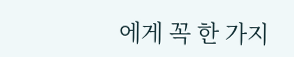에게 꼭 한 가지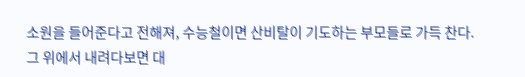소원을 들어준다고 전해져, 수능철이면 산비탈이 기도하는 부모들로 가득 찬다. 그 위에서 내려다보면 대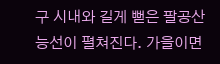구 시내와 길게 뻗은 팔공산 능선이 펼쳐진다. 가을이면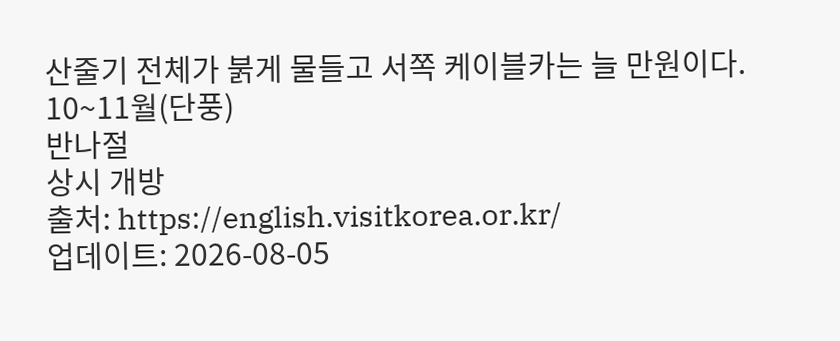산줄기 전체가 붉게 물들고 서쪽 케이블카는 늘 만원이다.
10~11월(단풍)
반나절
상시 개방
출처: https://english.visitkorea.or.kr/
업데이트: 2026-08-05